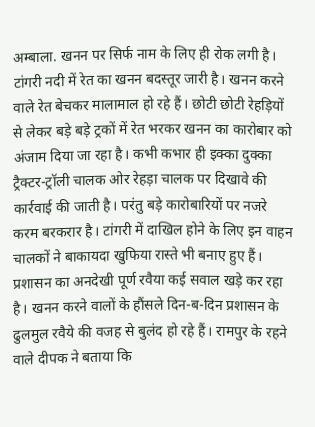अम्बाला. खनन पर सिर्फ नाम के लिए ही रोक लगी है। टांगरी नदी में रेत का खनन बदस्तूर जारी है। खनन करने वाले रेत बेचकर मालामाल हो रहे हैं। छोटी छोटी रेहड़ियों से लेकर बड़े बड़े ट्रकों में रेत भरकर खनन का कारोबार को अंजाम दिया जा रहा है। कभी कभार ही इक्का दुक्का ट्रैक्टर-ट्रॉली चालक ओर रेहड़ा चालक पर दिखावे की कार्रवाई की जाती है। परंतु बड़े कारोबारियों पर नजरे करम बरकरार है। टांगरी में दाखिल होने के लिए इन वाहन चालकों ने बाकायदा खुफिया रास्ते भी बनाए हुए हैं।
प्रशासन का अनदेखी पूर्ण रवैया कई सवाल खड़े कर रहा है। खनन करने वालों के हौंसले दिन-ब-दिन प्रशासन के ढुलमुल रवैये की वजह से बुलंद हो रहे हैं। रामपुर के रहने वाले दीपक ने बताया कि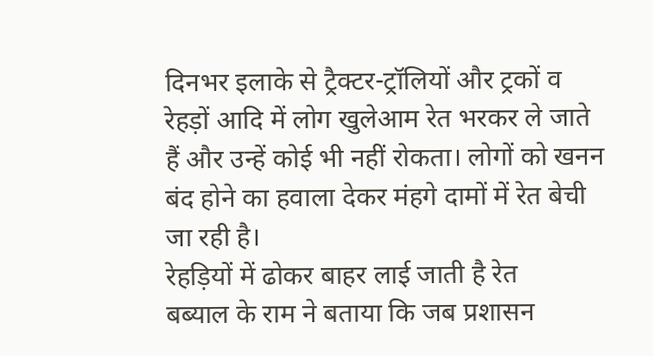दिनभर इलाके से ट्रैक्टर-ट्रॉलियों और ट्रकों व रेहड़ों आदि में लोग खुलेआम रेत भरकर ले जाते हैं और उन्हें कोई भी नहीं रोकता। लोगों को खनन बंद होने का हवाला देकर मंहगे दामों में रेत बेची जा रही है।
रेहड़ियों में ढोकर बाहर लाई जाती है रेत
बब्याल के राम ने बताया कि जब प्रशासन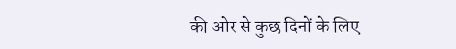की ओर से कुछ दिनों के लिए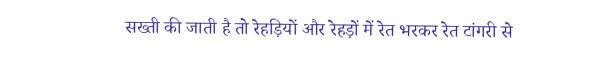सख्ती की जाती है तो रेहड़ियों और रेहड़ों में रेत भरकर रेत टांगरी से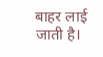बाहर लाई जाती है।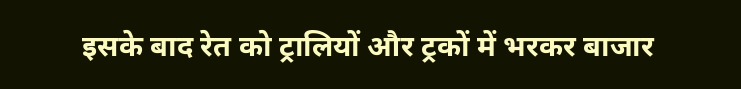इसके बाद रेत को ट्रालियों और ट्रकों में भरकर बाजार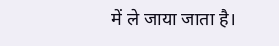में ले जाया जाता है।